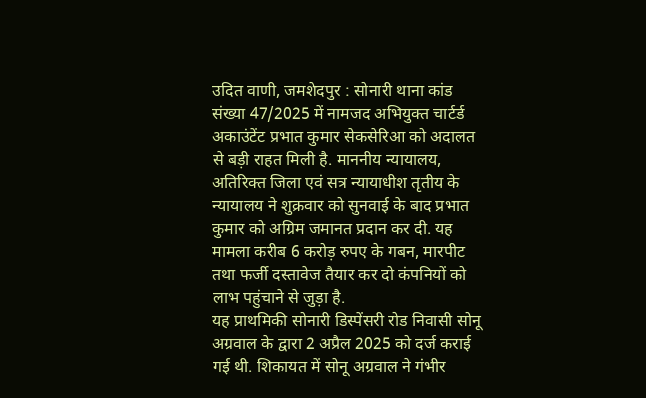उदित वाणी, जमशेदपुर : सोनारी थाना कांड संख्या 47/2025 में नामजद अभियुक्त चार्टर्ड अकाउंटेंट प्रभात कुमार सेकसेरिआ को अदालत से बड़ी राहत मिली है. माननीय न्यायालय, अतिरिक्त जिला एवं सत्र न्यायाधीश तृतीय के न्यायालय ने शुक्रवार को सुनवाई के बाद प्रभात कुमार को अग्रिम जमानत प्रदान कर दी. यह मामला करीब 6 करोड़ रुपए के गबन, मारपीट तथा फर्जी दस्तावेज तैयार कर दो कंपनियों को लाभ पहुंचाने से जुड़ा है.
यह प्राथमिकी सोनारी डिस्पेंसरी रोड निवासी सोनू अग्रवाल के द्वारा 2 अप्रैल 2025 को दर्ज कराई गई थी. शिकायत में सोनू अग्रवाल ने गंभीर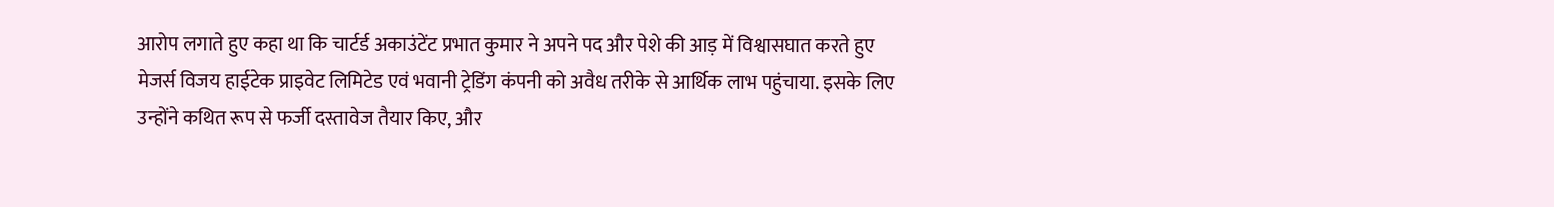आरोप लगाते हुए कहा था कि चार्टर्ड अकाउंटेंट प्रभात कुमार ने अपने पद और पेशे की आड़ में विश्वासघात करते हुए मेजर्स विजय हाईटेक प्राइवेट लिमिटेड एवं भवानी ट्रेडिंग कंपनी को अवैध तरीके से आर्थिक लाभ पहुंचाया. इसके लिए उन्होंने कथित रूप से फर्जी दस्तावेज तैयार किए, और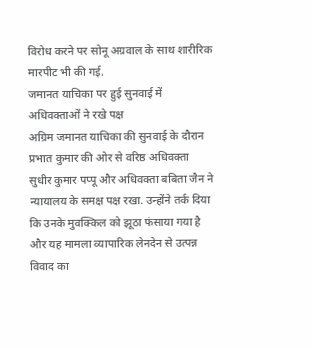विरोध करने पर सोनू अग्रवाल के साथ शारीरिक मारपीट भी की गई.
जमानत याचिका पर हुई सुनवाई में अधिवक्ताओं ने रखे पक्ष
अग्रिम जमानत याचिका की सुनवाई के दौरान प्रभात कुमार की ओर से वरिष्ठ अधिवक्ता सुधीर कुमार पप्पू और अधिवक्ता बबिता जैन ने न्यायालय के समक्ष पक्ष रखा. उन्होंने तर्क दिया कि उनके मुवक्किल को झूठा फंसाया गया है और यह मामला व्यापारिक लेनदेन से उत्पन्न विवाद का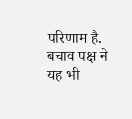परिणाम है. बचाव पक्ष ने यह भी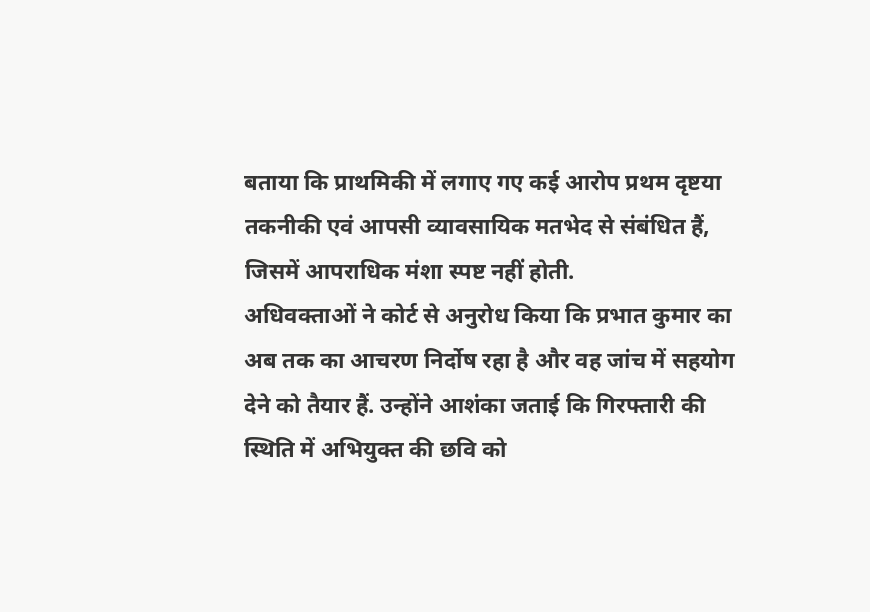बताया कि प्राथमिकी में लगाए गए कई आरोप प्रथम दृष्टया तकनीकी एवं आपसी व्यावसायिक मतभेद से संबंधित हैं, जिसमें आपराधिक मंशा स्पष्ट नहीं होती.
अधिवक्ताओं ने कोर्ट से अनुरोध किया कि प्रभात कुमार का अब तक का आचरण निर्दोष रहा है और वह जांच में सहयोग देने को तैयार हैं. उन्होंने आशंका जताई कि गिरफ्तारी की स्थिति में अभियुक्त की छवि को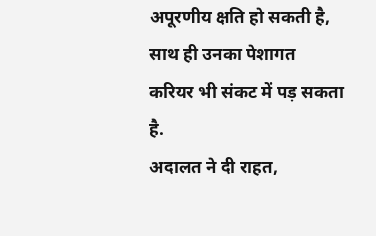अपूरणीय क्षति हो सकती है, साथ ही उनका पेशागत करियर भी संकट में पड़ सकता है.
अदालत ने दी राहत,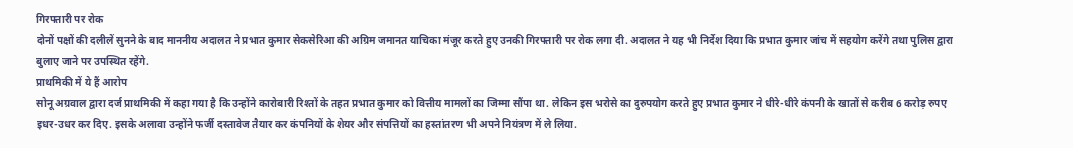गिरफ्तारी पर रोक
दोनों पक्षों की दलीलें सुनने के बाद माननीय अदालत ने प्रभात कुमार सेकसेरिआ की अग्रिम जमानत याचिका मंजूर करते हुए उनकी गिरफ्तारी पर रोक लगा दी. अदालत ने यह भी निर्देश दिया कि प्रभात कुमार जांच में सहयोग करेंगे तथा पुलिस द्वारा बुलाए जाने पर उपस्थित रहेंगे.
प्राथमिकी में ये हैं आरोप
सोनू अग्रवाल द्वारा दर्ज प्राथमिकी में कहा गया है कि उन्होंने कारोबारी रिश्तों के तहत प्रभात कुमार को वित्तीय मामलों का जिम्मा सौंपा था. लेकिन इस भरोसे का दुरुपयोग करते हुए प्रभात कुमार ने धीरे-धीरे कंपनी के खातों से करीब 6 करोड़ रुपए इधर-उधर कर दिए. इसके अलावा उन्होंने फर्जी दस्तावेज तैयार कर कंपनियों के शेयर और संपत्तियों का हस्तांतरण भी अपने नियंत्रण में ले लिया.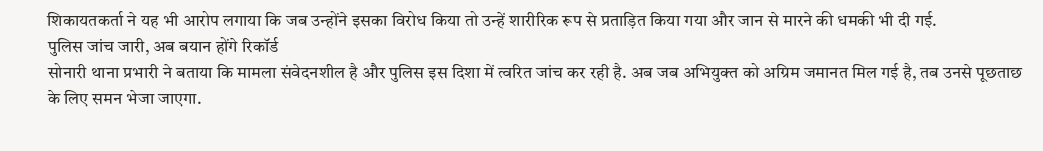शिकायतकर्ता ने यह भी आरोप लगाया कि जब उन्होंने इसका विरोध किया तो उन्हें शारीरिक रूप से प्रताड़ित किया गया और जान से मारने की धमकी भी दी गई.
पुलिस जांच जारी, अब बयान होंगे रिकॉर्ड
सोनारी थाना प्रभारी ने बताया कि मामला संवेदनशील है और पुलिस इस दिशा में त्वरित जांच कर रही है. अब जब अभियुक्त को अग्रिम जमानत मिल गई है, तब उनसे पूछताछ के लिए समन भेजा जाएगा.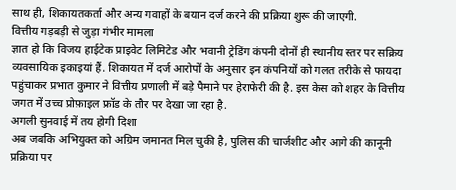साथ ही, शिकायतकर्ता और अन्य गवाहों के बयान दर्ज करने की प्रक्रिया शुरू की जाएगी.
वित्तीय गड़बड़ी से जुड़ा गंभीर मामला
ज्ञात हो कि विजय हाईटेक प्राइवेट लिमिटेड और भवानी ट्रेडिंग कंपनी दोनों ही स्थानीय स्तर पर सक्रिय व्यवसायिक इकाइयां हैं. शिकायत में दर्ज आरोपों के अनुसार इन कंपनियों को गलत तरीके से फायदा पहुंचाकर प्रभात कुमार ने वित्तीय प्रणाली में बड़े पैमाने पर हेराफेरी की है. इस केस को शहर के वित्तीय जगत में उच्च प्रोफ़ाइल फ्रॉड के तौर पर देखा जा रहा है.
अगली सुनवाई में तय होगी दिशा
अब जबकि अभियुक्त को अग्रिम जमानत मिल चुकी है, पुलिस की चार्जशीट और आगे की कानूनी प्रक्रिया पर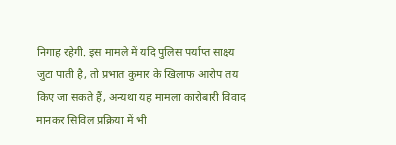निगाह रहेगी. इस मामले में यदि पुलिस पर्याप्त साक्ष्य जुटा पाती है, तो प्रभात कुमार के खिलाफ आरोप तय किए जा सकते हैं, अन्यथा यह मामला कारोबारी विवाद मानकर सिविल प्रक्रिया में भी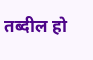तब्दील हो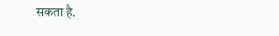सकता है.